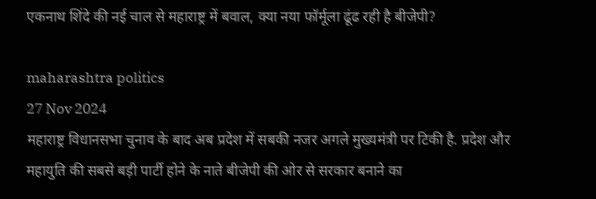एकनाथ शिंदे की नई चाल से महाराष्ट्र में बवाल, क्या नया फॉर्मूला ढूंढ रही है बीजेपी?

maharashtra politics
27 Nov 2024
महाराष्ट्र विधानसभा चुनाव के बाद अब प्रदेश में सबकी नजर अगले मुख्यमंत्री पर टिकी है. प्रदेश और महायुति की सबसे बड़ी पार्टी होने के नाते बीजेपी की ओर से सरकार बनाने का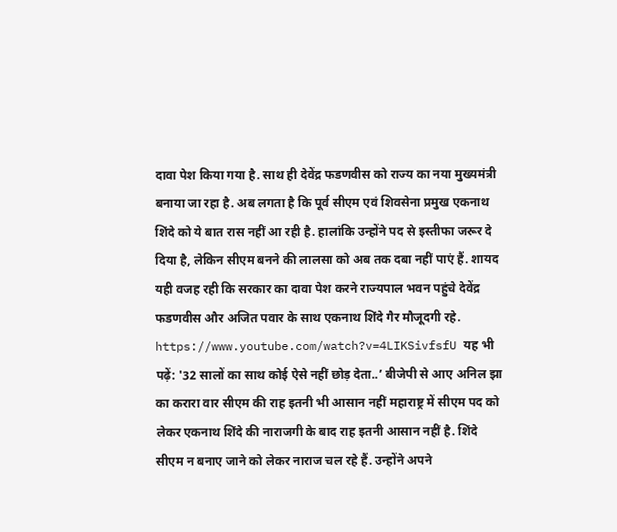दावा पेश किया गया है. साथ ही देवेंद्र फडणवीस को राज्य का नया मुख्यमंत्री बनाया जा रहा है. अब लगता है कि पूर्व सीएम एवं शिवसेना प्रमुख एकनाथ शिंदे को ये बात रास नहीं आ रही है. हालांकि उन्होंने पद से इस्तीफा जरूर दे दिया है, लेकिन सीएम बनने की लालसा को अब तक दबा नहीं पाएं हैं. शायद यही वजह रही कि सरकार का दावा पेश करने राज्यपाल भवन पहुंचे देवेंद्र फडणवीस और अजित पवार के साथ एकनाथ शिंदे गैर मौजूदगी रहे. https://www.youtube.com/watch?v=4LIKSivfsfU यह भी पढ़ें: '32 सालों का साथ कोई ऐसे नहीं छोड़ देता..’ बीजेपी से आए अनिल झा का करारा वार सीएम की राह इतनी भी आसान नहीं महाराष्ट्र में सीएम पद को लेकर एकनाथ शिंदे की नाराजगी के बाद राह इतनी आसान नहीं है. शिंदे सीएम न बनाए जाने को लेकर नाराज चल रहे हैं. उन्होंने अपने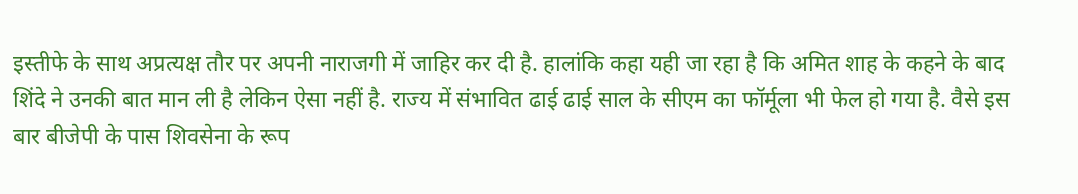इस्तीफे के साथ अप्रत्यक्ष तौर पर अपनी नाराजगी में जाहिर कर दी है. हालांकि कहा यही जा रहा है कि अमित शाह के कहने के बाद शिंदे ने उनकी बात मान ली है लेकिन ऐसा नहीं है. राज्य में संभावित ढाई ढाई साल के सीएम का फॉर्मूला भी फेल हो गया है. वैसे इस बार बीजेपी के पास शिवसेना के रूप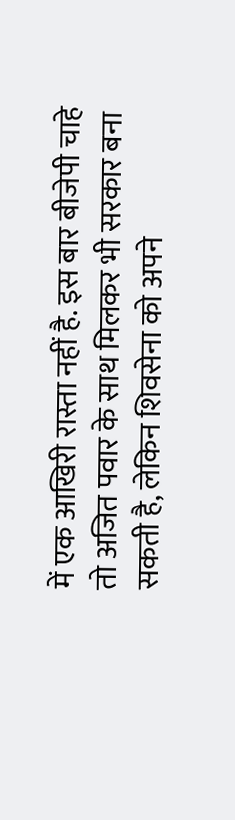में एक आखिरी रास्ता नहीं है. इस बार बीजेपी चाहे तो अजित पवार के साथ मिलकर भी सरकार बना सकती है, लेकिन शिवसेना को अपने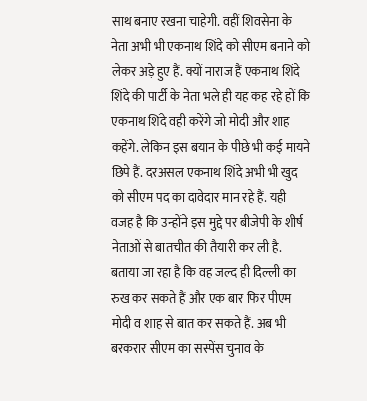साथ बनाए रखना चाहेगी. वहीं शिवसेना के नेता अभी भी एकनाथ शिंदे को सीएम बनाने को लेकर अड़े हुए हैं. क्यों नाराज हैं एकनाथ शिंदे शिंदे की पार्टी के नेता भले ही यह कह रहे हों कि एकनाथ शिंदे वही करेंगे जो मोदी और शाह कहेंगे. लेकिन इस बयान के पीछे भी कई मायने छिपे हैं. दरअसल एकनाथ शिंदे अभी भी खुद को सीएम पद का दावेदार मान रहे हैं. यही वजह है कि उन्होंने इस मुद्दे पर बीजेपी के शीर्ष नेताओं से बातचीत की तैयारी कर ली है. बताया जा रहा है कि वह जल्द ही दिल्ली का रुख कर सकते हैं और एक बार फिर पीएम मोदी व शाह से बात कर सकते हैं. अब भी बरकरार सीएम का सस्पेंस चुनाव के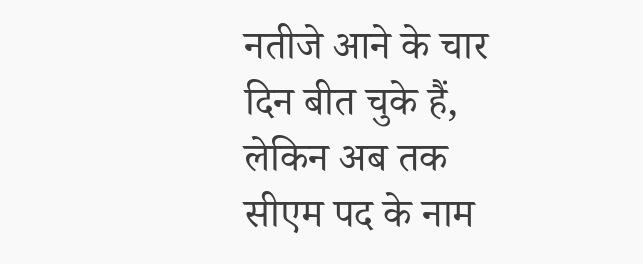नतीजे आने के चार दिन बीत चुके हैं, लेकिन अब तक सीएम पद के नाम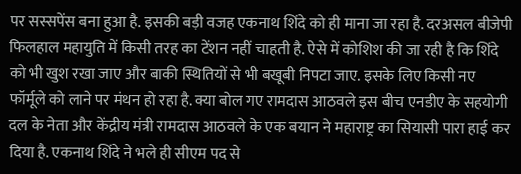पर सस्सपेंस बना हुआ है. इसकी बड़ी वजह एकनाथ शिंदे को ही माना जा रहा है. दरअसल बीजेपी फिलहाल महायुति में किसी तरह का टेंशन नहीं चाहती है. ऐसे में कोशिश की जा रही है कि शिंदे को भी खुश रखा जाए और बाकी स्थितियों से भी बखूबी निपटा जाए. इसके लिए किसी नए फॉर्मूले को लाने पर मंथन हो रहा है. क्या बोल गए रामदास आठवले इस बीच एनडीए के सहयोगी दल के नेता और केंद्रीय मंत्री रामदास आठवले के एक बयान ने महाराष्ट्र का सियासी पारा हाई कर दिया है. एकनाथ शिंदे ने भले ही सीएम पद से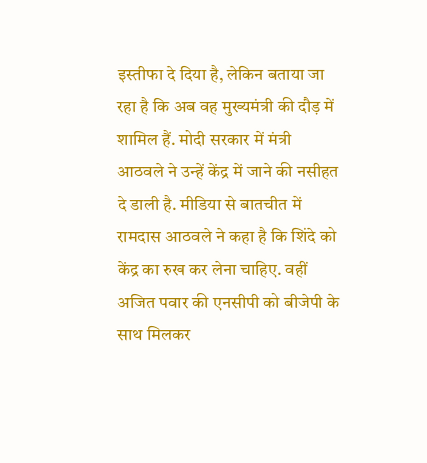इस्तीफा दे दिया है, लेकिन बताया जा रहा है कि अब वह मुख्यमंत्री की दौड़ में शामिल हैं. मोदी सरकार में मंत्री आठवले ने उन्हें केंद्र में जाने की नसीहत दे डाली है. मीडिया से बातचीत में रामदास आठवले ने कहा है कि शिंदे को केंद्र का रुख कर लेना चाहिए. वहीं अजित पवार की एनसीपी को बीजेपी के साथ मिलकर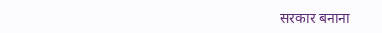सरकार बनाना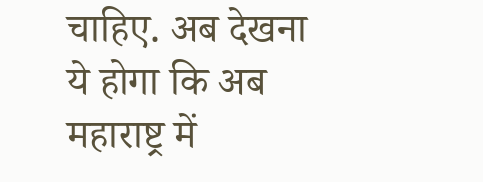चाहिए. अब देखना ये होगा कि अब महाराष्ट्र में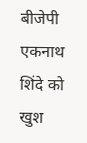बीजेपी एकनाथ शिंदे को खुश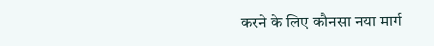करने के लिए कौनसा नया मार्ग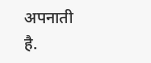अपनाती है.